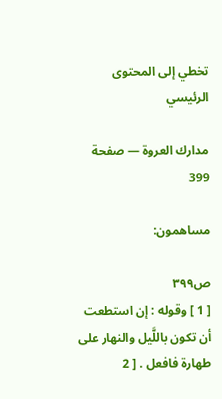تخطي إلى المحتوى الرئيسي

مدارك العروة — صفحة 399

مساهمون:

ص٣٩٩
[ 1 ] وقوله : إن استطعت أن تكون باللَّيل والنهار على طهارة فافعل . [ 2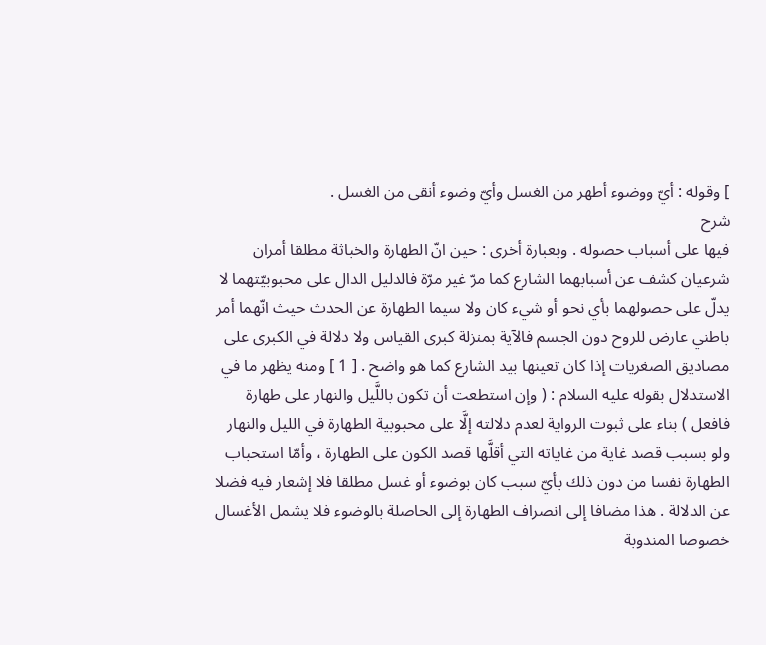] وقوله : أيّ ووضوء أطهر من الغسل وأيّ وضوء أنقى من الغسل .
شرح
فيها على أسباب حصوله . وبعبارة أخرى : حين انّ الطهارة والخباثة مطلقا أمران شرعيان كشف عن أسبابهما الشارع كما مرّ غير مرّة فالدليل الدال على محبوبيّتهما لا يدلّ على حصولهما بأي نحو أو شيء كان ولا سيما الطهارة عن الحدث حيث انّهما أمر باطني عارض للروح دون الجسم فالآية بمنزلة كبرى القياس ولا دلالة في الكبرى على مصاديق الصغريات إذا كان تعينها بيد الشارع كما هو واضح . [ 1 ] ومنه يظهر ما في الاستدلال بقوله عليه السلام : ( وإن استطعت أن تكون باللَّيل والنهار على طهارة فافعل ) بناء على ثبوت الرواية لعدم دلالته إلَّا على محبوبية الطهارة في الليل والنهار ولو بسبب قصد غاية من غاياته التي أقلَّها قصد الكون على الطهارة ، وأمّا استحباب الطهارة نفسا من دون ذلك بأيّ سبب كان بوضوء أو غسل مطلقا فلا إشعار فيه فضلا عن الدلالة . هذا مضافا إلى انصراف الطهارة إلى الحاصلة بالوضوء فلا يشمل الأغسال خصوصا المندوبة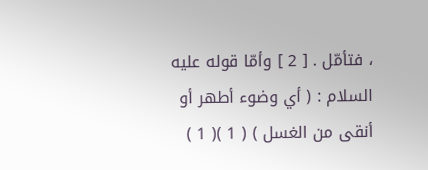، فتأمّل . [ 2 ] وأمّا قوله عليه السلام : ( أي وضوء أطهر أو أنقى من الغسل ) ( 1 )( 1 )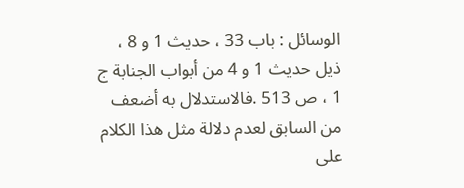الوسائل : باب 33 ، حديث 1 و 8 ، ذيل حديث 1 و 4 من أبواب الجنابة ج 1 ، ص 513 .فالاستدلال به أضعف من السابق لعدم دلالة مثل هذا الكلام على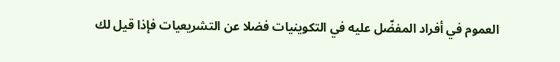العموم في أفراد المفضّل عليه في التكوينيات فضلا عن التشريعيات فإذا قيل لك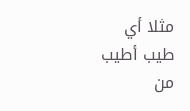مثلا أي طيب أطيب من